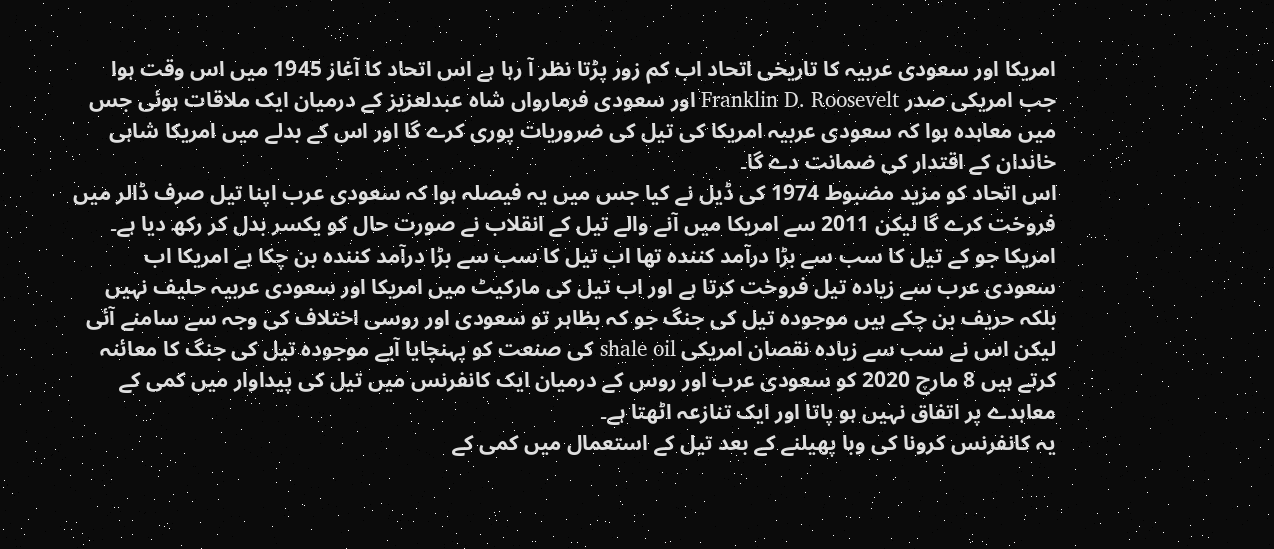امریکا اور سعودی عربیہ کا تاریخی اتحاد اب کم زور پڑتا نظر آ رہا ہے اس اتحاد کا آغاز 1945 میں اس وقت ہوا جب امریکی صدر Franklin D. Roosevelt اور سعودی فرمارواں شاہ عبدلعزیز کے درمیان ایک ملاقات ہوئی جس میں معاہدہ ہوا کہ سعودی عربیہ امریکا کی تیل کی ضروریات پوری کرے گا اور اس کے بدلے میں امریکا شاہی خاندان کے اقتدار کی ضمانت دے گا۔
اس اتحاد کو مزید مضبوط 1974 کی ڈیل نے کیا جس میں یہ فیصلہ ہوا کہ سعودی عرب اپنا تیل صرف ڈالر میں فروخت کرے گا لیکن 2011 سے امریکا میں آنے والے تیل کے انقلاب نے صورت حال کو یکسر بدل کر رکھ دیا ہے۔ امریکا جو کے تیل کا سب سے بڑا درآمد کنندہ تھا اب تیل کا سب سے بڑا درآمد کنندہ بن چکا ہے امریکا اب سعودی عرب سے زیادہ تیل فروخت کرتا ہے اور اب تیل کی مارکیٹ میں امریکا اور سعودی عربیہ حلیف نہیں بلکہ حریف بن چکے ہیں موجودہ تیل کی جنگ جو کہ بظاہر تو سعودی اور روسی اختلاف کی وجہ سے سامنے آئی لیکن اس نے سب سے زیادہ نقصان امریکی shale oil کی صنعت کو پہنچایا آیے موجودہ تیل کی جنگ کا معائنہ کرتے ہیں 8 مارچ 2020 کو سعودی عرب اور روس کے درمیان ایک کانفرنس میں تیل کی پیداوار میں کمی کے معاہدے پر اتفاق نہیں ہو پاتا اور ایک تنازعہ اٹھتا ہے۔
یہ کانفرنس کرونا کی وبا پھیلنے کے بعد تیل کے استعمال میں کمی کے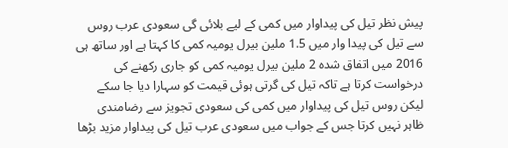پیش نظر تیل کی پیداوار میں کمی کے لیے بلائی گی سعودی عرب روس سے تیل کی پیدا وار میں 1.5 ملین بیرل یومیہ کمی کا کہتا ہے اور ساتھ ہی 2016 میں اتفاق شدہ 2 ملین بیرل یومیہ کمی کو جاری رکھنے کی درخواست کرتا ہے تاکہ تیل کی گرتی ہوئی قیمت کو سہارا دیا جا سکے لیکن روس تیل کی پیداوار میں کمی کی سعودی تجویز سے رضامندی ظاہر نہیں کرتا جس کے جواب میں سعودی عرب تیل کی پیداوار مزید بڑھا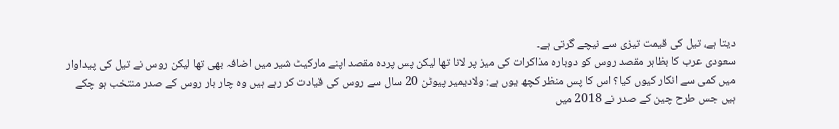دیتا ہے، تیل کی قیمت تیزی سے نیچے گرتی ہے۔
سعودی عرب کا بظاہر مقصد روس کو دوبارہ مذاکرات کی میز پر لانا تھا لیکن پس پردہ مقصد اپنے مارکیٹ شیر میں اضافہ بھی تھا لیکن روس نے تیل کی پیداوار میں کمی سے انکار کیوں کیا؟ اس کا پس منظر کچھ یوں ہے: ولادیمیر پیوٹن 20 سال سے روس کی قیادت کر رہے ہیں وہ چار بار روس کے صدر منتخب ہو چکے ہیں جس طرح چین کے صدر نے 2018 میں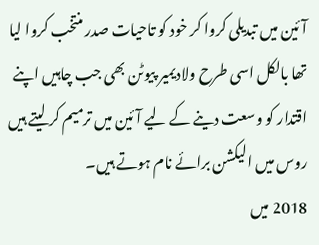آئین میں تبدیلی کروا کر خود کو تاحیات صدر منتخب کروا لیا تھا بالکل اسی طرح ولادیمیر پیوٹن بھی جب چاہیں اپنے اقتدار کو وسعت دینے کے لیے آئین میں ترمیم کر لیتے ہیں روس میں الیکشن برائے نام ہوتے ہیں۔
2018 میں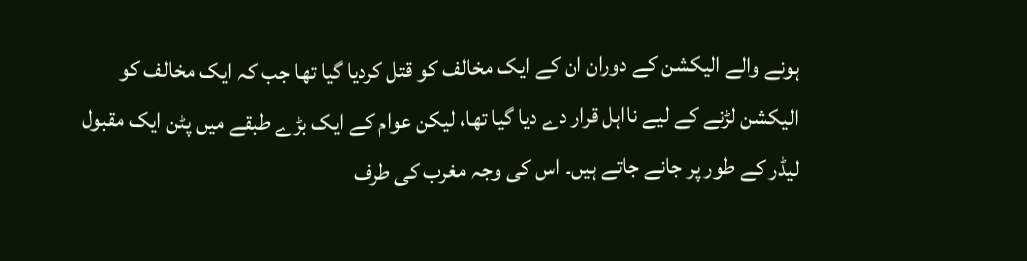ہونے والے الیکشن کے دوران ان کے ایک مخالف کو قتل کردیا گیا تھا جب کہ ایک مخالف کو الیکشن لڑنے کے لیے نااہل قرار دے دیا گیا تھا، لیکن عوام کے ایک بڑے طبقے میں پٹن ایک مقبول لیڈر کے طور پر جانے جاتے ہیں۔ اس کی وجہ مغرب کی طرف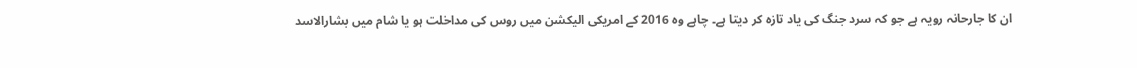ان کا جارحانہ رویہ ہے جو کہ سرد جنگ کی یاد تازہ کر دیتا ہے۔ چاہے وہ 2016 کے امریکی الیکشن میں روس کی مداخلت ہو یا شام میں بشارالاسد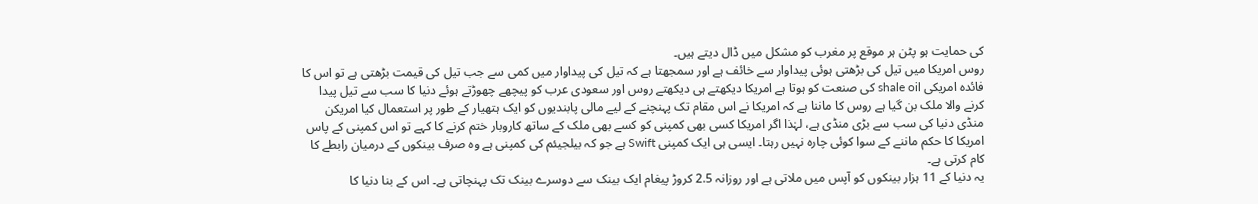کی حمایت ہو پٹن ہر موقع پر مغرب کو مشکل میں ڈال دیتے ہیں۔
روس امریکا میں تیل کی بڑھتی ہوئی پیداوار سے خائف ہے اور سمجھتا ہے کہ تیل کی پیداوار میں کمی سے جب تیل کی قیمت بڑھتی ہے تو اس کا فائدہ امریکی shale oil کی صنعت کو ہوتا ہے امریکا دیکھتے ہی دیکھتے روس اور سعودی عرب کو پیچھے چھوڑتے ہوئے دنیا کا سب سے تیل پیدا کرنے والا ملک بن گیا ہے روس کا ماننا ہے کہ امریکا نے اس مقام تک پہنچنے کے لیے مالی پابندیوں کو ایک ہتھیار کے طور پر استعمال کیا امریکن منڈی دنیا کی سب سے بڑی منڈی ہے، لہٰذا اگر امریکا کسی بھی کمپنی کو کسے بھی ملک کے ساتھ کاروبار ختم کرنے کا کہے تو اس کمپنی کے پاس امریکا کا حکم ماننے کے سوا کوئی چارہ نہیں رہتا۔ ایسی ہی ایک کمپنی Swift ہے جو کہ بیلجیئم کی کمپنی ہے وہ صرف بینکوں کے درمیان رابطے کا کام کرتی ہے۔
یہ دنیا کے 11 ہزار بینکوں کو آپس میں ملاتی ہے اور روزانہ 2.5 کروڑ پیغام ایک بینک سے دوسرے بینک تک پہنچاتی ہے۔ اس کے بنا دنیا کا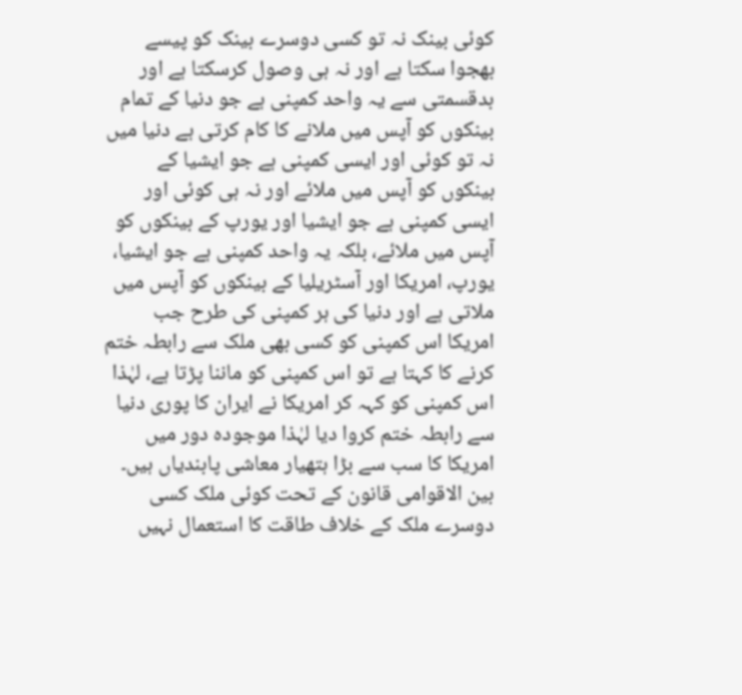کوئی بینک نہ تو کسی دوسرے بینک کو پیسے بھجوا سکتا ہے اور نہ ہی وصول کرسکتا ہے اور بدقسمتی سے یہ واحد کمپنی ہے جو دنیا کے تمام بینکوں کو آپس میں ملانے کا کام کرتی ہے دنیا میں نہ تو کوئی اور ایسی کمپنی ہے جو ایشیا کے بینکوں کو آپس میں ملائے اور نہ ہی کوئی اور ایسی کمپنی ہے جو ایشیا اور یورپ کے بینکوں کو آپس میں ملائے، بلکہ یہ واحد کمپنی ہے جو ایشیا، یورپ، امریکا اور آسٹریلیا کے بینکوں کو آپس میں ملاتی ہے اور دنیا کی ہر کمپنی کی طرح جب امریکا اس کمپنی کو کسی بھی ملک سے رابطہ ختم کرنے کا کہتا ہے تو اس کمپنی کو ماننا پڑتا ہے، لہٰذا اس کمپنی کو کہہ کر امریکا نے ایران کا پوری دنیا سے رابطہ ختم کروا دیا لہٰذا موجودہ دور میں امریکا کا سب سے بڑا ہتھیار معاشی پابندیاں ہیں۔
بین الاقوامی قانون کے تحت کوئی ملک کسی دوسرے ملک کے خلاف طاقت کا استعمال نہیں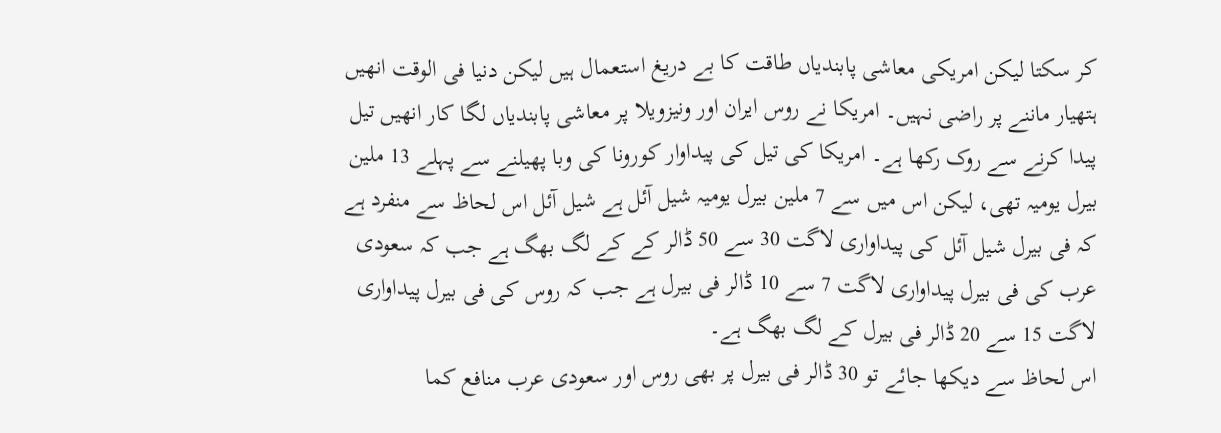کر سکتا لیکن امریکی معاشی پابندیاں طاقت کا بے دریغ استعمال ہیں لیکن دنیا فی الوقت انھیں ہتھیار ماننے پر راضی نہیں۔ امریکا نے روس ایران اور ونیزویلا پر معاشی پابندیاں لگا کار انھیں تیل پیدا کرنے سے روک رکھا ہے۔ امریکا کی تیل کی پیداوار کورونا کی وبا پھیلنے سے پہلے 13 ملین بیرل یومیہ تھی، لیکن اس میں سے 7 ملین بیرل یومیہ شیل آئل ہے شیل آئل اس لحاظ سے منفرد ہے کہ فی بیرل شیل آئل کی پیداواری لاگت 30 سے 50 ڈالر کے کے لگ بھگ ہے جب کہ سعودی عرب کی فی بیرل پیداواری لاگت 7 سے 10 ڈالر فی بیرل ہے جب کہ روس کی فی بیرل پیداواری لاگت 15 سے 20 ڈالر فی بیرل کے لگ بھگ ہے۔
اس لحاظ سے دیکھا جائے تو 30 ڈالر فی بیرل پر بھی روس اور سعودی عرب منافع کما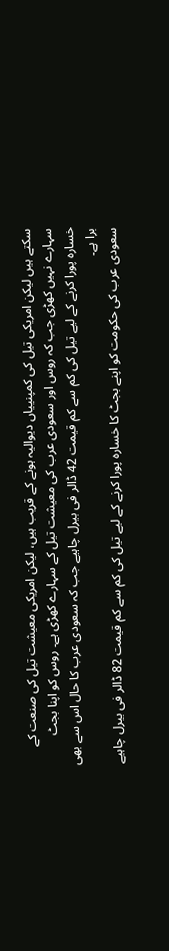سکتے ہیں لیکن امریکی تیل کی کمپنییاں دیوالیہ ہونے کے قریب ہیں، لیکن امریکی معیشت تیل کی صنعت کے سہارے نہیں کھڑی جب کہ روس اور سعودی عرب کی معیشت تیل کے سہارے کھڑی ہے۔ روس کو اپنا بجٹ خسارہ پورا کرنے کے لیے تیل کی کم سے کم قیمت 42 ڈالر فی بیرل چاہیے جب کہ سعودی عرب کا حال اس سے بھی برا ہے۔
سعودی عرب کی حکومت کو اپنے بجٹ کا خسارہ پورا کرنے کے لیے تیل کی کم سے کم قیمت 82 ڈالر فی بیرل چاہیے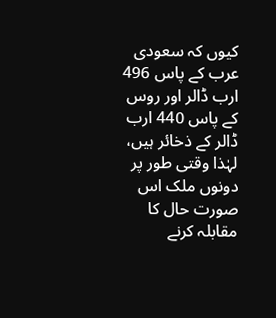کیوں کہ سعودی عرب کے پاس 496 ارب ڈالر اور روس کے پاس 440 ارب ڈالر کے ذخائر ہیں، لہٰذا وقتی طور پر دونوں ملک اس صورت حال کا مقابلہ کرنے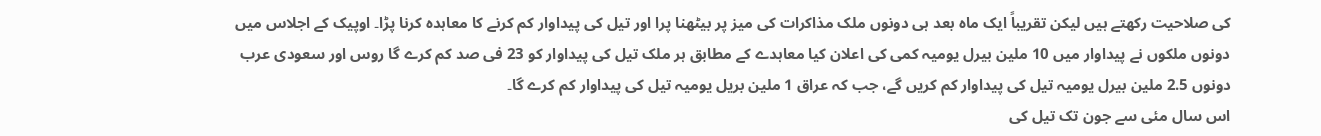کی صلاحیت رکھتے ہیں لیکن تقریباً ایک ماہ بعد ہی دونوں ملک مذاکرات کی میز پر بیٹھنا پرا اور تیل کی پیداوار کم کرنے کا معاہدہ کرنا پڑا۔ اوپیک کے اجلاس میں دونوں ملکوں نے پیداوار میں 10 ملین بیرل یومیہ کمی کی اعلان کیا معاہدے کے مطابق ہر ملک تیل کی پیداوار کو 23 فی صد کم کرے گا روس اور سعودی عرب دونوں 2.5 ملین بیرل یومیہ تیل کی پیداوار کم کریں گے، جب کہ عراق 1 ملین بریل یومیہ تیل کی پیداوار کم کرے گا۔
اس سال مئی سے جون تک تیل کی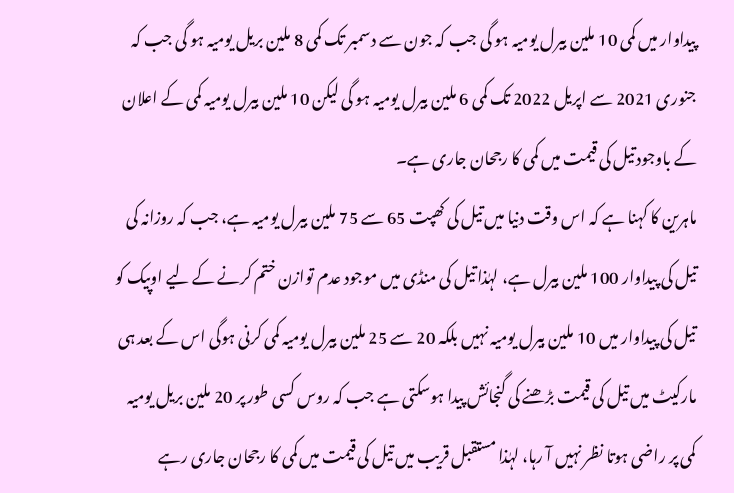پیداوار میں کمی 10 ملین بیرل یومیہ ہو گی جب کہ جون سے دسمبر تک کمی 8 ملین بریل یومیہ ہو گی جب کہ جنوری 2021 سے اپریل 2022 تک کمی 6 ملین بیرل یومیہ ہو گی لیکن 10 ملین بیرل یومیہ کمی کے اعلان کے باوجود تیل کی قیمت میں کمی کا رجحان جاری ہے۔
ماہرین کا کہنا ہے کہ اس وقت دنیا میں تیل کی کھپت 65 سے 75 ملین بیرل یومیہ ہے، جب کہ روزانہ کی تیل کی پیداوار 100 ملین بیرل ہے، لہٰذا تیل کی منڈی میں موجود عدم توازن ختم کرنے کے لیے اوپیک کو تیل کی پیداوار میں 10 ملین بیرل یومیہ نہیں بلکہ 20 سے 25 ملین بیرل یومیہ کمی کرنی ہوگی اس کے بعد ہی مارکیٹ میں تیل کی قیمت بڑھنے کی گنجائش پیدا ہوسکتی ہے جب کہ روس کسی طور پر 20 ملین بریل یومیہ کمی پر راضی ہوتا نظر نہیں آ رہا، لہٰذا مستقبل قریب میں تیل کی قیمت میں کمی کا رجحان جاری رہے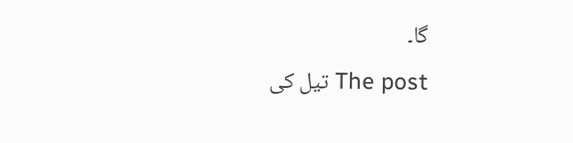گا۔
The post تیل کی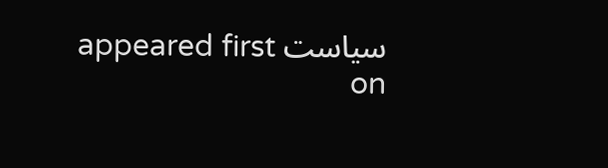سیاست appeared first on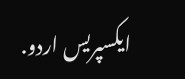ایکسپریس اردو.